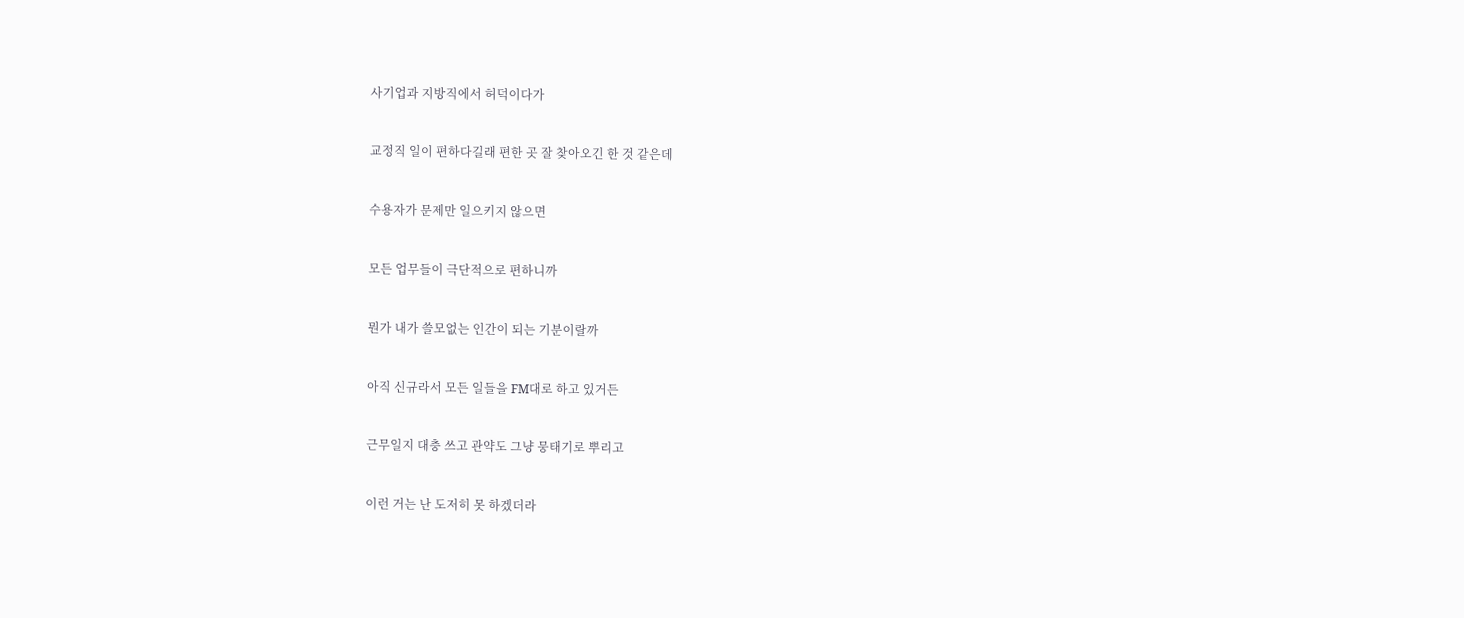사기업과 지방직에서 허덕이다가


교정직 일이 편하다길래 편한 곳 잘 찾아오긴 한 것 같은데


수용자가 문제만 일으키지 않으면


모든 업무들이 극단적으로 편하니까


뭔가 내가 쓸모없는 인간이 되는 기분이랄까


아직 신규라서 모든 일들을 FM대로 하고 있거든


근무일지 대충 쓰고 관약도 그냥 뭉태기로 뿌리고


이런 거는 난 도저히 못 하겠더라